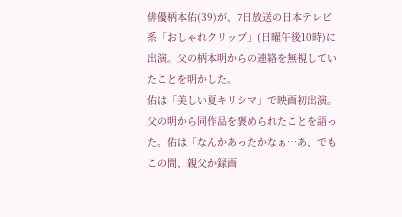俳優柄本佑(39)が、7日放送の日本テレビ系「おしゃれクリップ」(日曜午後10時)に出演。父の柄本明からの連絡を無視していたことを明かした。
佑は「美しい夏キリシマ」で映画初出演。父の明から同作品を褒められたことを語った。佑は「なんかあったかなぁ…あ、でもこの間、親父か録画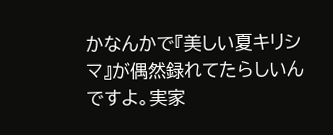かなんかで『美しい夏キリシマ』が偶然録れてたらしいんですよ。実家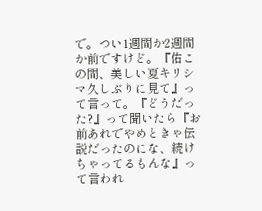で。つい1週間か2週間か前ですけど。『佑この間、美しい夏キリシマ久しぶりに見て』って言って。『どうだった?』って聞いたら『お前あれでやめときゃ伝説だったのにな、続けちゃってるもんな』って言われ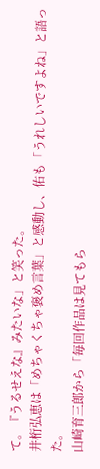て。『うるせえな』みたいな」と笑った。
井桁弘恵は「めちゃくちゃ褒め言葉」と感動し、佑も「うれしいですよね」と語った。
山崎育三郎から「毎回作品は見てもら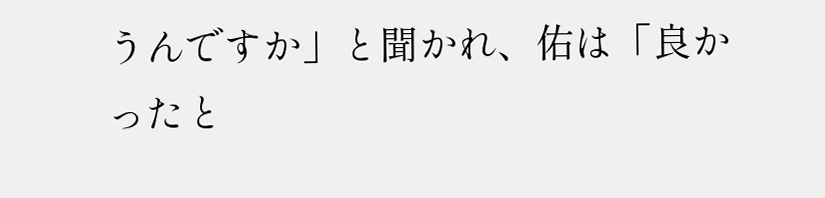うんですか」と聞かれ、佑は「良かったと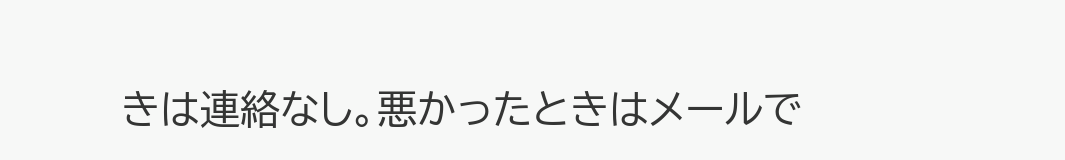きは連絡なし。悪かったときはメールで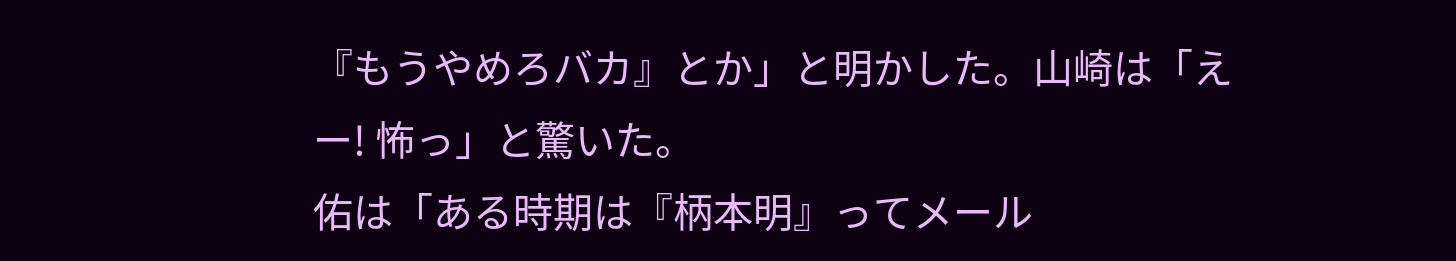『もうやめろバカ』とか」と明かした。山崎は「えー! 怖っ」と驚いた。
佑は「ある時期は『柄本明』ってメール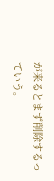が来るとまず削除するっていう。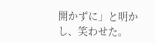開かずに」と明かし、笑わせた。